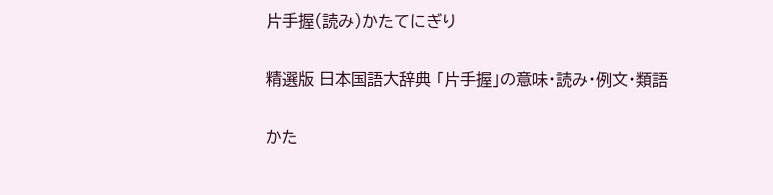片手握(読み)かたてにぎり

精選版 日本国語大辞典 「片手握」の意味・読み・例文・類語

かた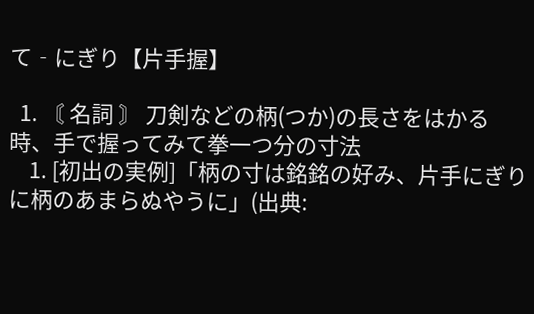て‐にぎり【片手握】

  1. 〘 名詞 〙 刀剣などの柄(つか)の長さをはかる時、手で握ってみて拳一つ分の寸法
    1. [初出の実例]「柄の寸は銘銘の好み、片手にぎりに柄のあまらぬやうに」(出典: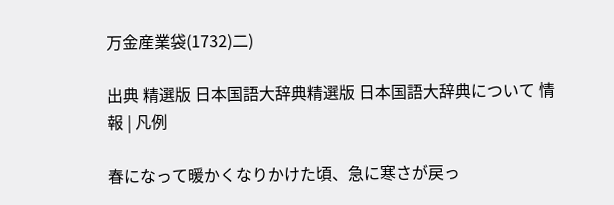万金産業袋(1732)二)

出典 精選版 日本国語大辞典精選版 日本国語大辞典について 情報 | 凡例

春になって暖かくなりかけた頃、急に寒さが戻っ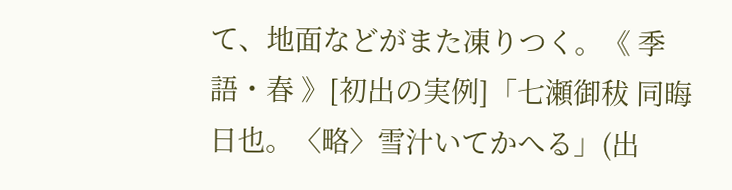て、地面などがまた凍りつく。《 季語・春 》[初出の実例]「七瀬御秡 同晦日也。〈略〉雪汁いてかへる」(出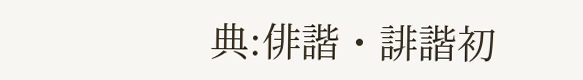典:俳諧・誹諧初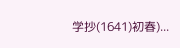学抄(1641)初春)...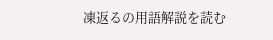凍返るの用語解説を読む